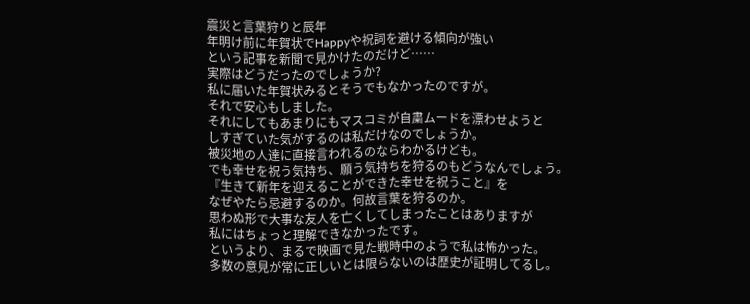震災と言葉狩りと辰年
年明け前に年賀状でHappyや祝詞を避ける傾向が強い
という記事を新聞で見かけたのだけど……
実際はどうだったのでしょうか?
私に届いた年賀状みるとそうでもなかったのですが。
それで安心もしました。
それにしてもあまりにもマスコミが自粛ムードを漂わせようと
しすぎていた気がするのは私だけなのでしょうか。
被災地の人達に直接言われるのならわかるけども。
でも幸せを祝う気持ち、願う気持ちを狩るのもどうなんでしょう。
『生きて新年を迎えることができた幸せを祝うこと』を
なぜやたら忌避するのか。何故言葉を狩るのか。
思わぬ形で大事な友人を亡くしてしまったことはありますが
私にはちょっと理解できなかったです。
というより、まるで映画で見た戦時中のようで私は怖かった。
多数の意見が常に正しいとは限らないのは歴史が証明してるし。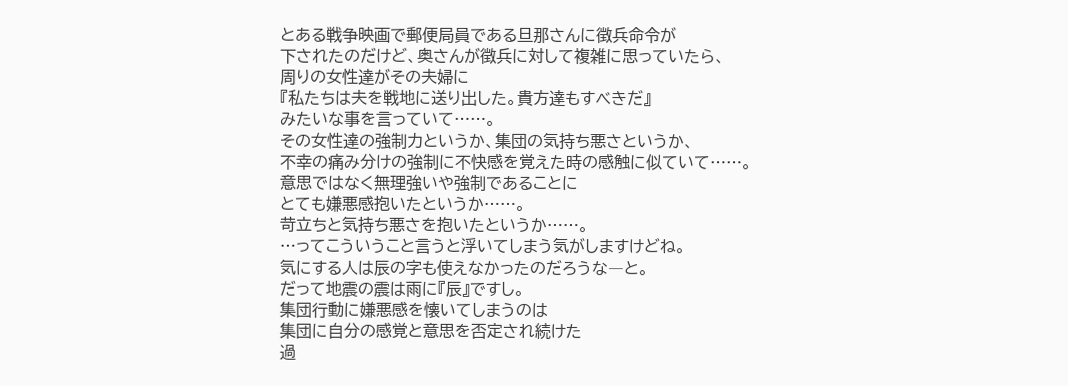とある戦争映画で郵便局員である旦那さんに徴兵命令が
下されたのだけど、奥さんが徴兵に対して複雑に思っていたら、
周りの女性達がその夫婦に
『私たちは夫を戦地に送り出した。貴方達もすべきだ』
みたいな事を言っていて……。
その女性達の強制力というか、集団の気持ち悪さというか、
不幸の痛み分けの強制に不快感を覚えた時の感触に似ていて……。
意思ではなく無理強いや強制であることに
とても嫌悪感抱いたというか……。
苛立ちと気持ち悪さを抱いたというか……。
…ってこういうこと言うと浮いてしまう気がしますけどね。
気にする人は辰の字も使えなかったのだろうな―と。
だって地震の震は雨に『辰』ですし。
集団行動に嫌悪感を懐いてしまうのは
集団に自分の感覚と意思を否定され続けた
過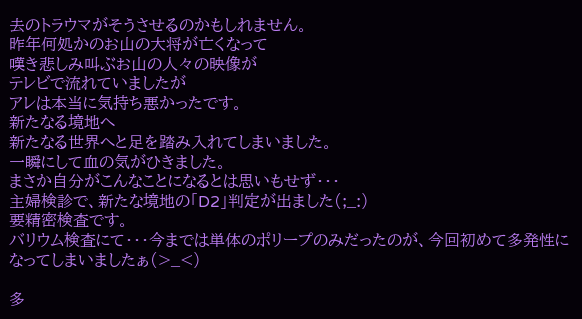去のトラウマがそうさせるのかもしれません。
昨年何処かのお山の大将が亡くなって
嘆き悲しみ叫ぶお山の人々の映像が
テレビで流れていましたが
アレは本当に気持ち悪かったです。
新たなる境地へ
新たなる世界へと足を踏み入れてしまいました。
一瞬にして血の気がひきました。
まさか自分がこんなことになるとは思いもせず・・・
主婦検診で、新たな境地の「D2」判定が出ました(;_:)
要精密検査です。
バリウム検査にて・・・今までは単体のポリープのみだったのが、今回初めて多発性になってしまいましたぁ(>_<)

多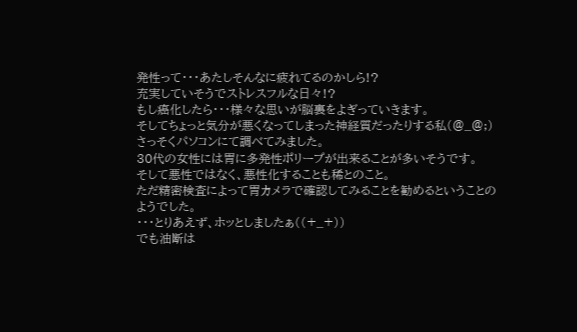発性って・・・あたしそんなに疲れてるのかしら!?
充実していそうでストレスフルな日々!?
もし癌化したら・・・様々な思いが脳裏をよぎっていきます。
そしてちょっと気分が悪くなってしまった神経質だったりする私(@_@;)
さっそくパソコンにて調べてみました。
30代の女性には胃に多発性ポリープが出来ることが多いそうです。
そして悪性ではなく、悪性化することも稀とのこと。
ただ精密検査によって胃カメラで確認してみることを勧めるということのようでした。
・・・とりあえず、ホッとしましたぁ((+_+))
でも油断は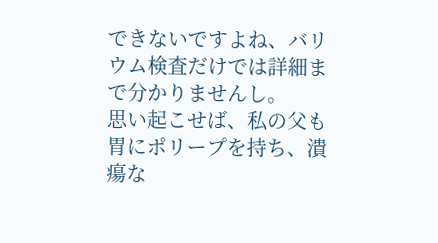できないですよね、バリウム検査だけでは詳細まで分かりませんし。
思い起こせば、私の父も胃にポリープを持ち、潰瘍な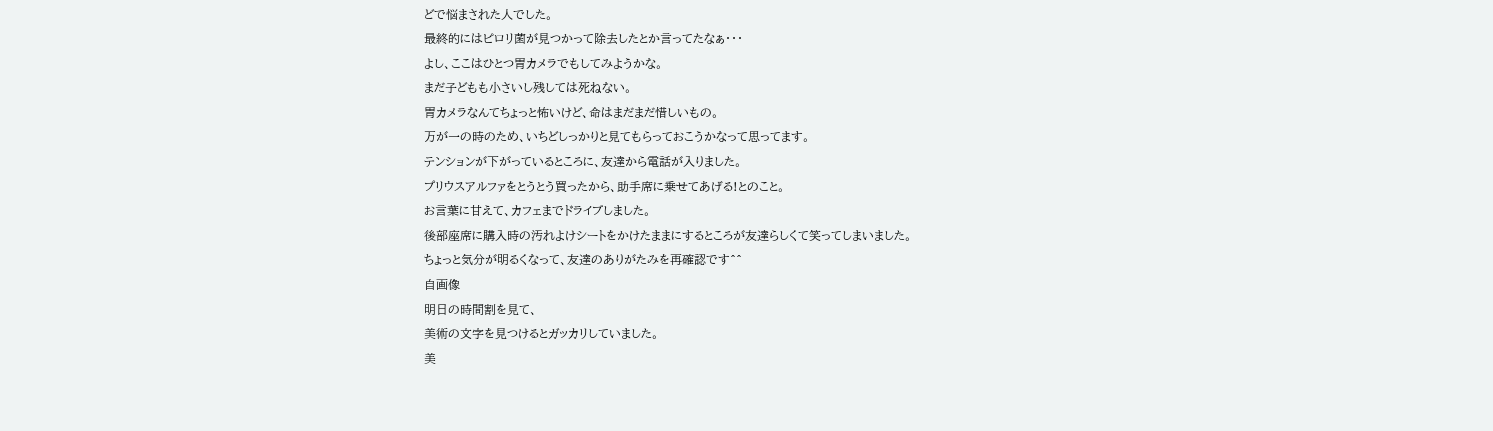どで悩まされた人でした。
最終的にはピロリ菌が見つかって除去したとか言ってたなぁ・・・
よし、ここはひとつ胃カメラでもしてみようかな。
まだ子どもも小さいし残しては死ねない。
胃カメラなんてちょっと怖いけど、命はまだまだ惜しいもの。
万が一の時のため、いちどしっかりと見てもらっておこうかなって思ってます。
テンションが下がっているところに、友達から電話が入りました。
プリウスアルファをとうとう買ったから、助手席に乗せてあげる!とのこと。
お言葉に甘えて、カフェまでドライブしました。
後部座席に購入時の汚れよけシートをかけたままにするところが友達らしくて笑ってしまいました。
ちょっと気分が明るくなって、友達のありがたみを再確認です^^
自画像
明日の時間割を見て、
美術の文字を見つけるとガッカリしていました。
美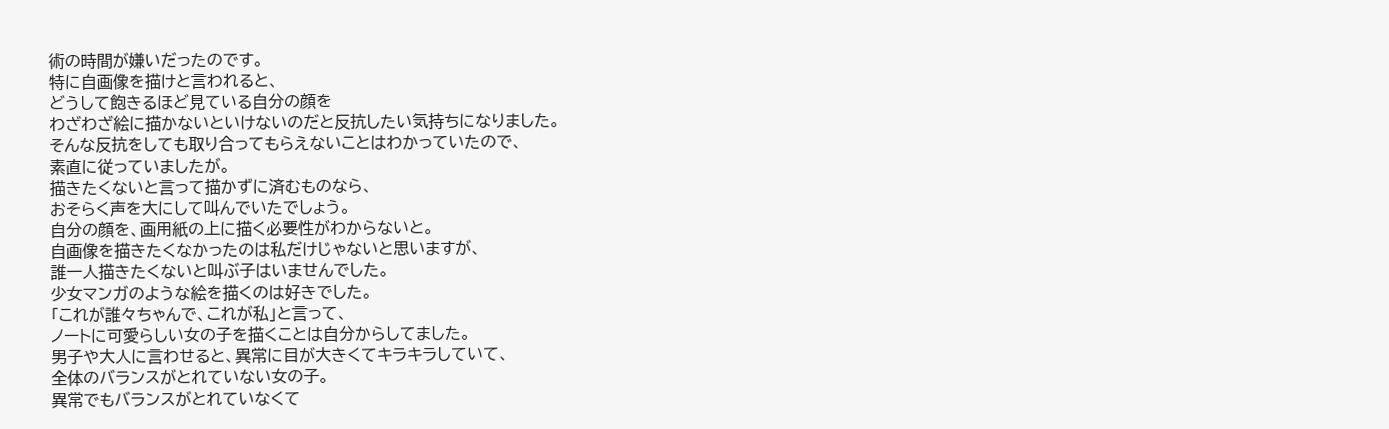術の時間が嫌いだったのです。
特に自画像を描けと言われると、
どうして飽きるほど見ている自分の顔を
わざわざ絵に描かないといけないのだと反抗したい気持ちになりました。
そんな反抗をしても取り合ってもらえないことはわかっていたので、
素直に従っていましたが。
描きたくないと言って描かずに済むものなら、
おそらく声を大にして叫んでいたでしょう。
自分の顔を、画用紙の上に描く必要性がわからないと。
自画像を描きたくなかったのは私だけじゃないと思いますが、
誰一人描きたくないと叫ぶ子はいませんでした。
少女マンガのような絵を描くのは好きでした。
「これが誰々ちゃんで、これが私」と言って、
ノートに可愛らしい女の子を描くことは自分からしてました。
男子や大人に言わせると、異常に目が大きくてキラキラしていて、
全体のバランスがとれていない女の子。
異常でもバランスがとれていなくて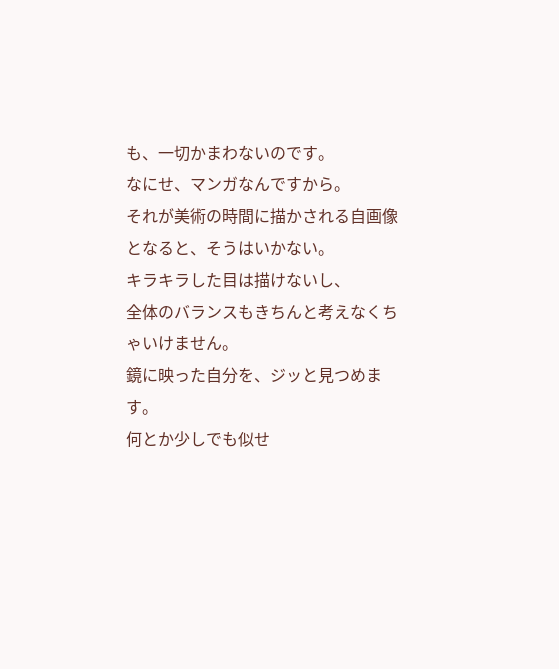も、一切かまわないのです。
なにせ、マンガなんですから。
それが美術の時間に描かされる自画像となると、そうはいかない。
キラキラした目は描けないし、
全体のバランスもきちんと考えなくちゃいけません。
鏡に映った自分を、ジッと見つめます。
何とか少しでも似せ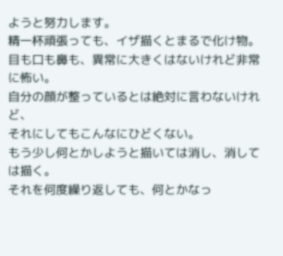ようと努力します。
精一杯頑張っても、イザ描くとまるで化け物。
目も口も鼻も、異常に大きくはないけれど非常に怖い。
自分の顔が整っているとは絶対に言わないけれど、
それにしてもこんなにひどくない。
もう少し何とかしようと描いては消し、消しては描く。
それを何度繰り返しても、何とかなっ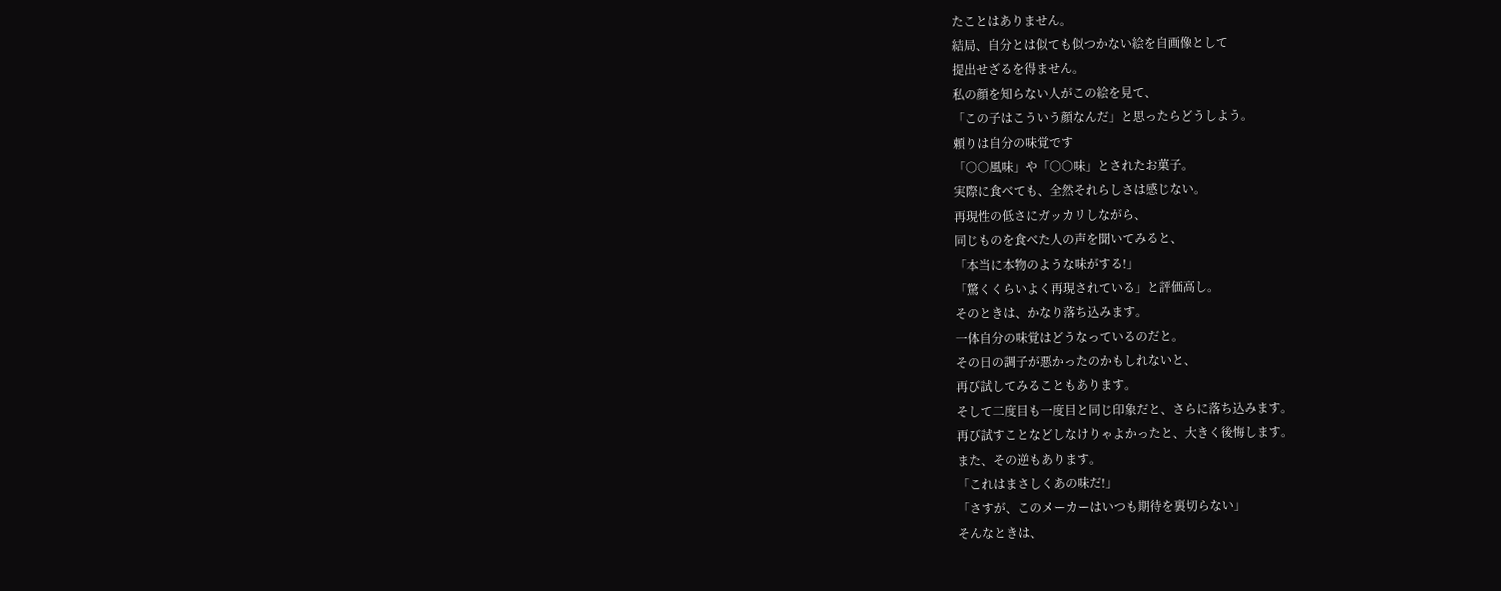たことはありません。
結局、自分とは似ても似つかない絵を自画像として
提出せざるを得ません。
私の顔を知らない人がこの絵を見て、
「この子はこういう顔なんだ」と思ったらどうしよう。
頼りは自分の味覚です
「○○風味」や「○○味」とされたお菓子。
実際に食べても、全然それらしさは感じない。
再現性の低さにガッカリしながら、
同じものを食べた人の声を聞いてみると、
「本当に本物のような味がする!」
「驚くくらいよく再現されている」と評価高し。
そのときは、かなり落ち込みます。
一体自分の味覚はどうなっているのだと。
その日の調子が悪かったのかもしれないと、
再び試してみることもあります。
そして二度目も一度目と同じ印象だと、さらに落ち込みます。
再び試すことなどしなけりゃよかったと、大きく後悔します。
また、その逆もあります。
「これはまさしくあの味だ!」
「さすが、このメーカーはいつも期待を裏切らない」
そんなときは、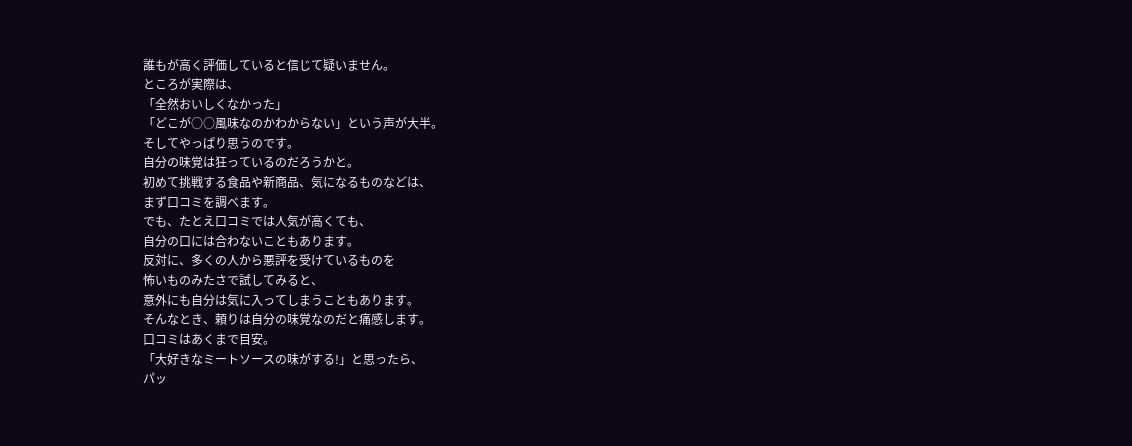誰もが高く評価していると信じて疑いません。
ところが実際は、
「全然おいしくなかった」
「どこが○○風味なのかわからない」という声が大半。
そしてやっぱり思うのです。
自分の味覚は狂っているのだろうかと。
初めて挑戦する食品や新商品、気になるものなどは、
まず口コミを調べます。
でも、たとえ口コミでは人気が高くても、
自分の口には合わないこともあります。
反対に、多くの人から悪評を受けているものを
怖いものみたさで試してみると、
意外にも自分は気に入ってしまうこともあります。
そんなとき、頼りは自分の味覚なのだと痛感します。
口コミはあくまで目安。
「大好きなミートソースの味がする!」と思ったら、
パッ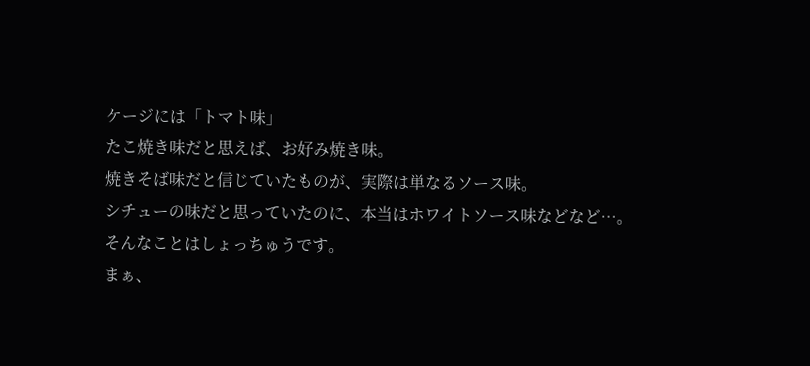ケージには「トマト味」
たこ焼き味だと思えば、お好み焼き味。
焼きそば味だと信じていたものが、実際は単なるソース味。
シチューの味だと思っていたのに、本当はホワイトソース味などなど…。
そんなことはしょっちゅうです。
まぁ、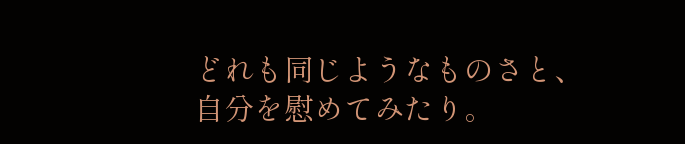どれも同じようなものさと、自分を慰めてみたり。